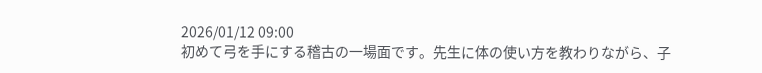2026/01/12 09:00
初めて弓を手にする稽古の一場面です。先生に体の使い方を教わりながら、子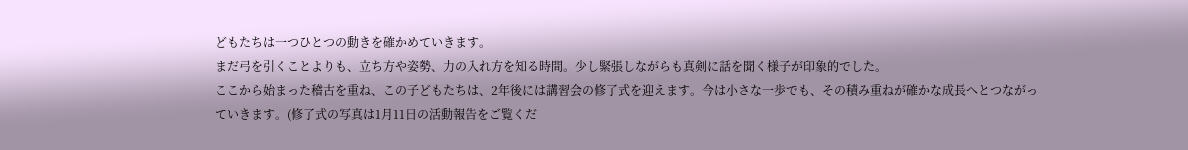どもたちは一つひとつの動きを確かめていきます。
まだ弓を引くことよりも、立ち方や姿勢、力の入れ方を知る時間。少し緊張しながらも真剣に話を聞く様子が印象的でした。
ここから始まった稽古を重ね、この子どもたちは、2年後には講習会の修了式を迎えます。今は小さな一歩でも、その積み重ねが確かな成長へとつながっていきます。(修了式の写真は1月11日の活動報告をご覧くだ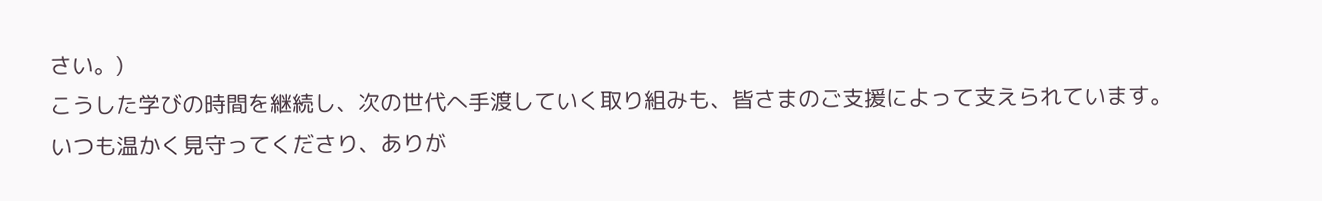さい。)
こうした学びの時間を継続し、次の世代へ手渡していく取り組みも、皆さまのご支援によって支えられています。
いつも温かく見守ってくださり、ありが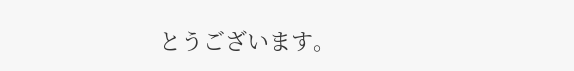とうございます。